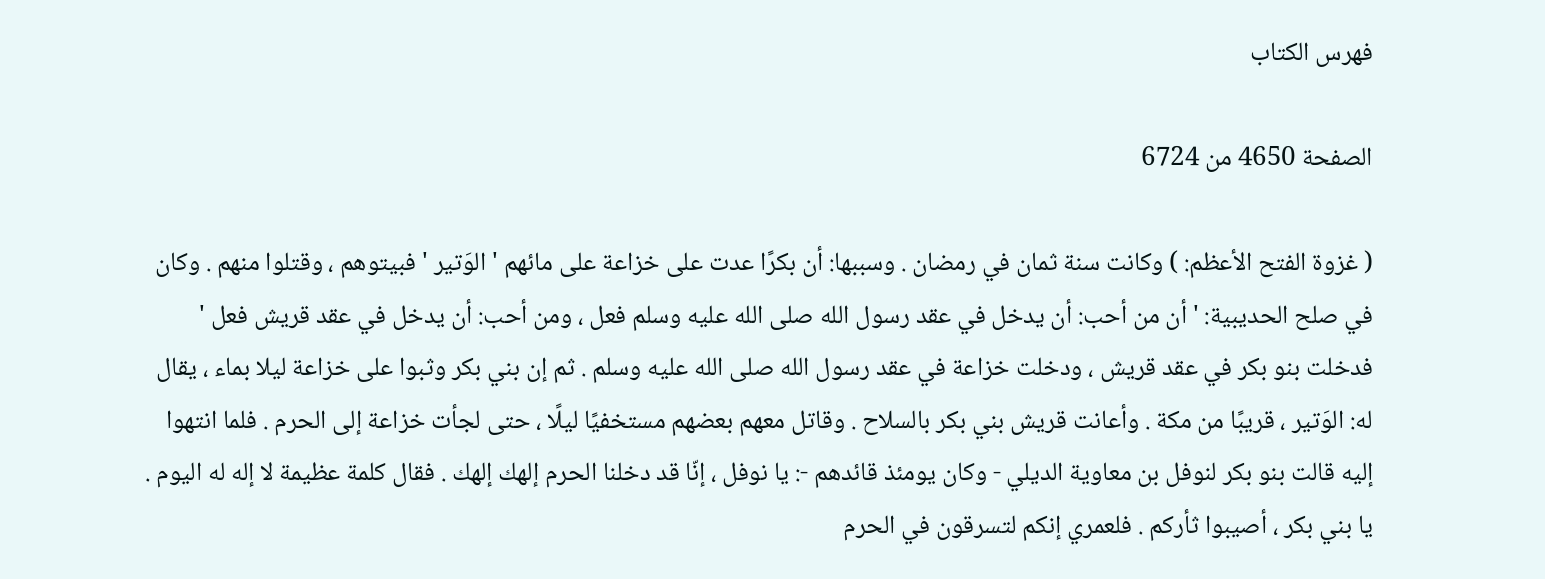فهرس الكتاب

الصفحة 4650 من 6724

( غزوة الفتح الأعظم: ) وكانت سنة ثمان في رمضان . وسببها: أن بكرًا عدت على خزاعة على مائهم ' الوَتير ' فبيتوهم ، وقتلوا منهم . وكان في صلح الحديبية: ' أن من أحب: أن يدخل في عقد رسول الله صلى الله عليه وسلم فعل ، ومن أحب: أن يدخل في عقد قريش فعل ' فدخلت بنو بكر في عقد قريش ، ودخلت خزاعة في عقد رسول الله صلى الله عليه وسلم . ثم إن بني بكر وثبوا على خزاعة ليلا بماء ، يقال له: الوَتير ، قريبًا من مكة . وأعانت قريش بني بكر بالسلاح . وقاتل معهم بعضهم مستخفيًا ليلًا ، حتى لجأت خزاعة إلى الحرم . فلما انتهوا إليه قالت بنو بكر لنوفل بن معاوية الديلي - وكان يومئذ قائدهم -: يا نوفل ، إنّا قد دخلنا الحرم إلهك إلهك . فقال كلمة عظيمة لا إله له اليوم . يا بني بكر ، أصيبوا ثأركم . فلعمري إنكم لتسرقون في الحرم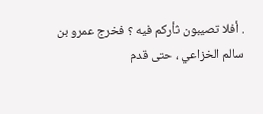. أفلا تصيبون ثأركم فيه ؟ فخرج عمرو بن سالم الخزاعي ، حتى قدم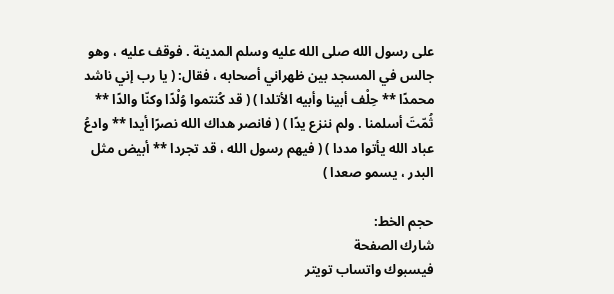على رسول الله صلى الله عليه وسلم المدينة . فوقف عليه ، وهو جالس في المسجد بين ظهراني أصحابه ، فقال: ( يا رب إني ناشد محمدًا ** حِلْف أبينا وأبيه الأتلدا ) ( قد كُنتموا وُلْدًا وكنّا والدًا ** ثُمّتَ أسلمنا . ولم ننزع يدًا ) ( فانصر هداك الله نصرًا أيدا ** وادعُ عباد الله يأتوا مددا ) ( فيهم رسول الله ، قد تجردا ** أبيض مثل البدر ، يسمو صعدا )

حجم الخط:
شارك الصفحة
فيسبوك واتساب تويتر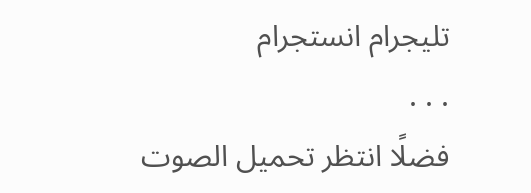تليجرام انستجرام
. . .
فضلًا انتظر تحميل الصوت